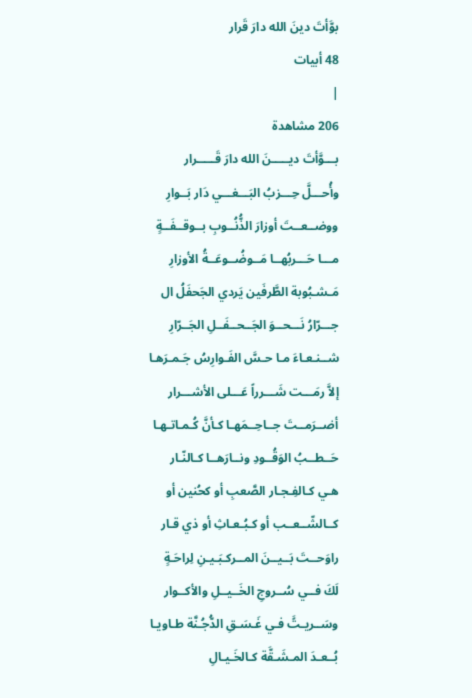بوَّأتَ دينَ الله دارَ قَرار
48 أبيات
|
206 مشاهدة
بـــوَّأتَ ديـــــنَ الله دارَ قَـــــرار
وأُحـــلَّ حِـــزبُ البَـــغـــي دَار بَــوارِ
ووضــعــتَ أوزارَ الذُّنُــوبِ بــوقــفَــةٍ
مـــا حَـــربُهــا مَــوضُــوعَــةُ الأوزارِ
مَـشـبُوبة الطَّرفَين يَردي الجَحفَلُ ال
جـــرّارُ نَـــحــوَ الجَــحــفَــلِ الجَــرّارِ
شــنـعـاءَ مـا حـسَّ الفَـوارِسُ جَـمـرَهـا
إلاَّ رمَـــت شَـــرراً عَـــلى الأشـــرار
أضــرَمــتَ جــاحِــمَهـا كـأنَّ كُـمـاتـهـا
حَــطــبُ الوَقُــودِ ونــارَهــا كـالنّـار
هـي كـالفِـجـار الصَّعبِ أو كحُنين أو
كــالشّــعــب أو كـبُـعـاثِ أو ذي قـار
راوَحــتَ بَــيــنَ المــركـبَـيـنِ لِراحَـةٍ
لَكَ فــي سُــروجِ الخَــيــلِ والأكــوار
وسَــريـتًَ فـي غَـسَـقِ الدُّجُـنَّة طـاويـا
بُــعـدَ المـشَـقَّة كـالخَـيـالِ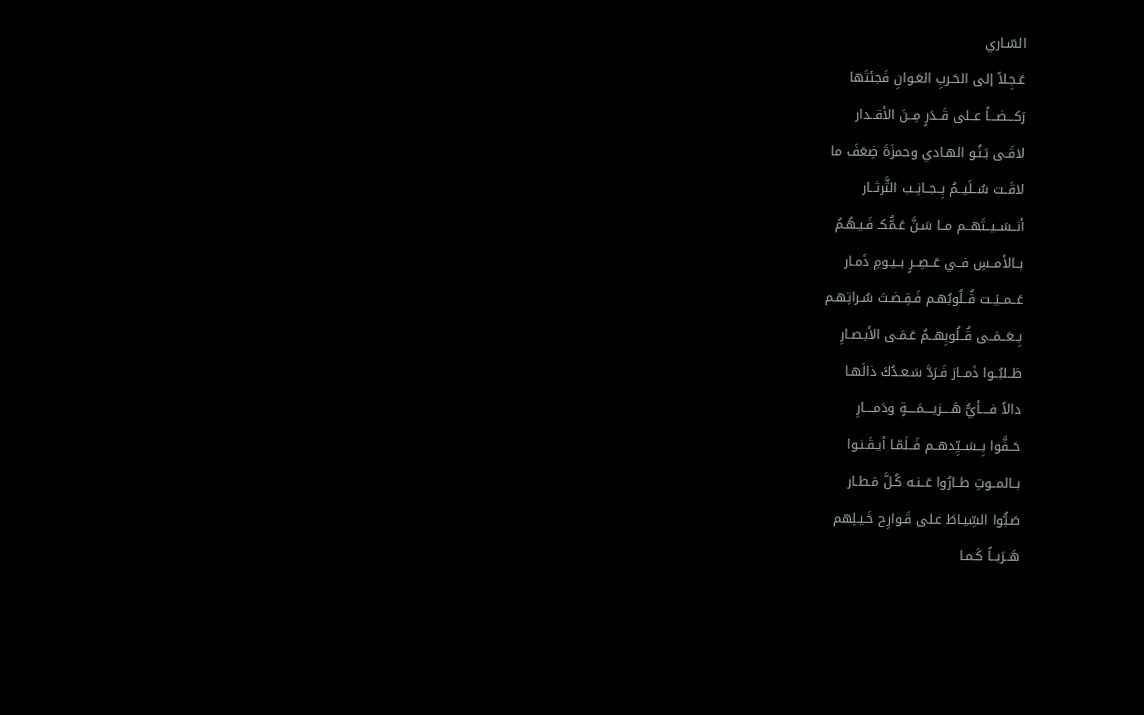السّـاري
عَـجِـلاً إلى الحَـربِ العَـوانِ فَجئتَها
رَكـــضـــاً عــلى قَــدَرٍ مِــنَ الأقــدار
لاقَـى بَـنُـو الهـادي وحمزَةَ ضِعَفَ ما
لاقَــت سُــلَيــمُ بِــجــانِــب الثَّرثــار
أنــسَــيــتَهــم مــا سَـنَّ عَـمُّكـ فَـيـهُـمُ
بــالأمــسِ فــي عَــصِــرٍ بــيـومِ ذَمـار
عَــمــيَــت قُــلُوبُهـم فَـقِـضـتَ سُـراتِهـم
بِــعَــمَــى قُــلُوبِهــمُ عَـمَـى الأبـصـارِ
طَــلبُــوا ذَمــارَ فَـرَدَّ سَـعـدُكَ ذالَهـا
دالاً فــــأيُّ هَــــزيــــمَــــةٍ ودَمــــارِ
حَــفَّوا بِــسَــيِّدهــم فَــلَمّـا أيـقَـنـوا
بــالمــوتِ طــارُوا عَــنـه كُـلَّ مَـطـار
صَـبُّوا السِّيـاطَ عـلى قَـوارِح خَـيـلِهم
هَــرَبــاً كَـمـا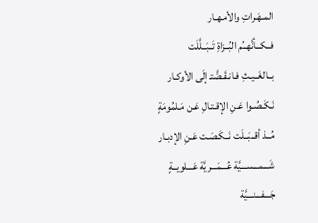المـهَـراتِ والأمـهـار
فــكــأنَّهــُم البُــزاةِ تَــبَــلَّلَت
بــالغَــيـثِ فـانـقَـضَّتـ إلَى الأوكـار
نَـكَـصُـوا عَـنِ الإقـتـالِ عَـن مَـلمُومَةٍ
مُــذ أقــبَــلَت نَــكَـصَـت عَـنِ الإدبـار
شَـــمـــســـيَّة عُـــمَـــريَّة عَـــلويــةٍ
جَـــفـــنـــيَّة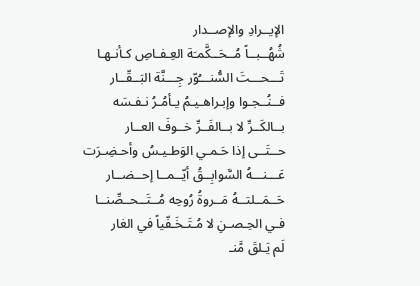الإيــرادِ والإصــدار
شُهُــبــاً مُــحَــكَّمـَة العِـفـاصِ كـأنـهـا
تَـــحـــتَ السُّنـــُوّر جِـــنَّة البَــقّــار
فــنُــجـوا وإبـراهـيـمُ يـأمُـرُ نـفـسَه
بــالكَــرِّ لا بــالفَــرِّ خــوفَ العــار
حــتَــى إذا حَـمـي الوَطـيـسُ وأحـضِـرَت
عَـــنـــهُ السَّوابِــقُ أيّــمــا إحــضــار
حَــمَــلتــهُ مَــروةُ رُوحِه مُــتَــحــصِّنــا
فـي الحِـصـنِ لا مُـتَـخَـفّياً في الغار
لَم يَـلقَ مًَنـ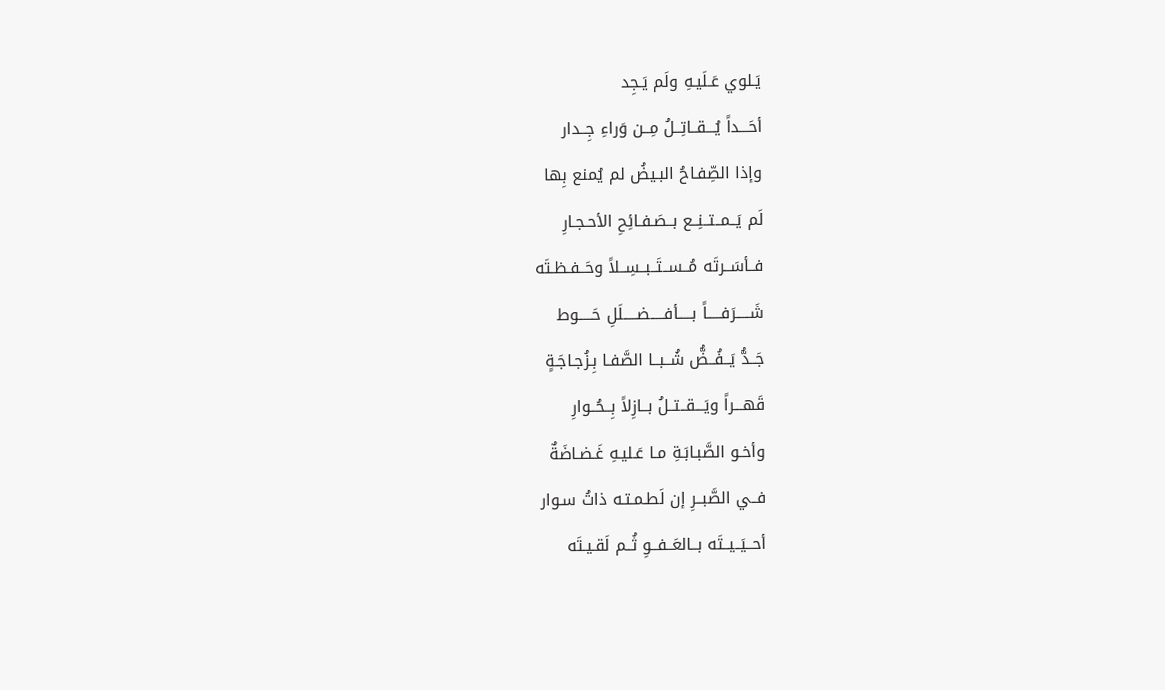يَـلوي عَـلَيـهِ ولَم يَـجِد
أحَـــداً يُـــقــاتِــلُ مِــن وَراءِ جِــدار
وإذا الصِّفـاحُ البـيضُ لم يُمنع بِها
لَم يَــمــتــنِــع بــصَـفـائِحِ الأحـجـارِ
فــأسَــرتَه مُــســتَــبــسِــلاً وحَــفـظـتَه
شَـــــرَفـــــاً بـــــأفـــــضـــــلَلِ حَـــــوط
جَــدُّ يَــفُــضُّ شُــبــا الصَّفـا بِـزُجـاجَـةٍ
قَهـــراً ويَـــقــتــلُ بــازِلاً بِــحُــوارِ
وأخـو الصَّبـابَـةِ مـا عَـليـهِ غَـضـاضَةٌ
فــي الصَّبــرِ إن لَطـمـتـه ذاتُ سـوار
أحــيَــيــتَه بــالعَــفــوِ ثُــم لَقـيـتَه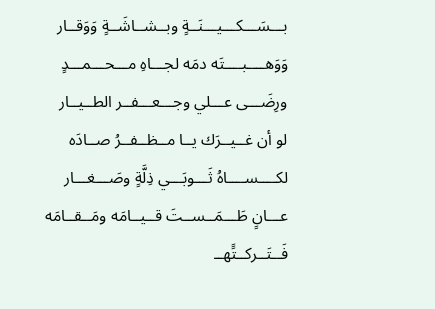بـــسَـــكـــيـــنَــةٍ وبــشــاشَــةٍ وَوَقــار
وَوَهــــبــــتَه دمَه لجـــاهِ مـــحـــمـــدٍ
ورِضَـــى عـــلي وجـــعـــفــر الطــيــار
لو أن غــيــرَك يــا مــظــفــرُ صــادَه
لكــــســــاهُ ثَـــوبَـــي ذِلَّةٍ وصَـــغـــار
عـــانٍ طَـــمَــســتَ قــيــامَه ومَــقــامَه
فَــتَــركــتًَهــ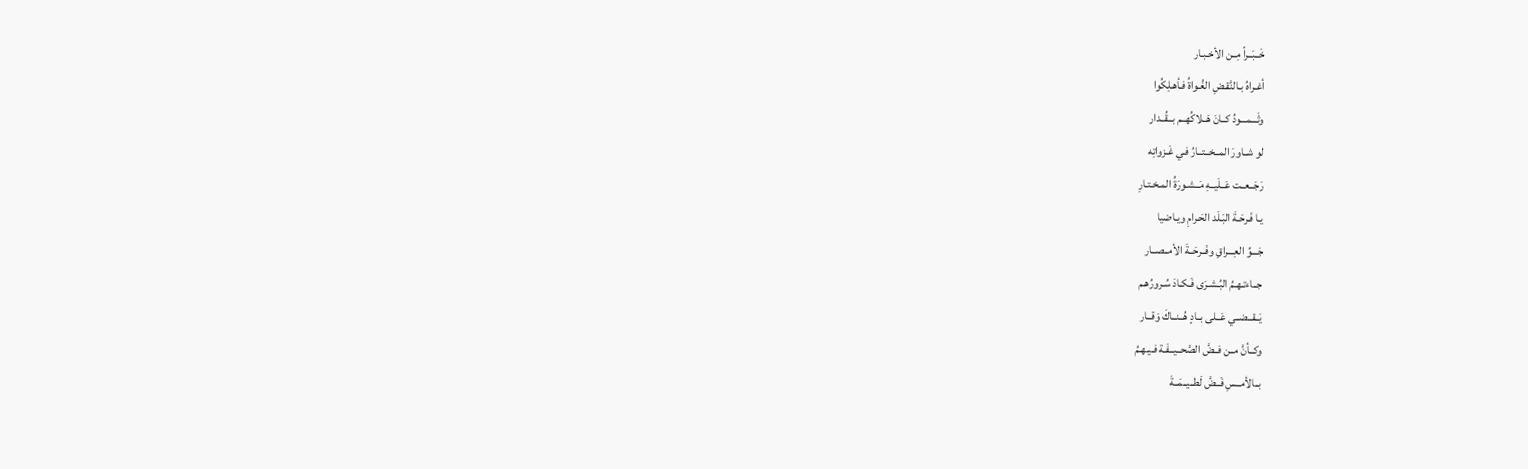خَــبَــراً مِــن الأخـبـار
أغـراهُ بـالنَّقـضِ الغُـواةُ فـأهـلِكُوا
وثَـــمـــودُ كــانَ هَــلاكُهــم بــقُــدار
لو شــاورَ المــخــتــارُ فـي غَـزواتِه
رَجَــعــت عَــلَيــهِ مَــشـورَةُ المـخـتـارِ
يـا فَـرحَـةَ البَـلَد الحَـرامِ ويـاضيا
جَـــوِّ العِـــراقِ وفَــرحَــةَ الأمــصــار
جــاءتـهـمُ البُـشـرَى فَـكـادَ سُـرورُهـم
يَــقــضــي عَــلى بــادٍ هُــنــاكَ وَقــار
وكــأنَّ مــن فــضَّ الصَّحــيــفَـة فـيـهـمُ
بــالأمــسِ فَــضَّ لَطــيــمَــةَ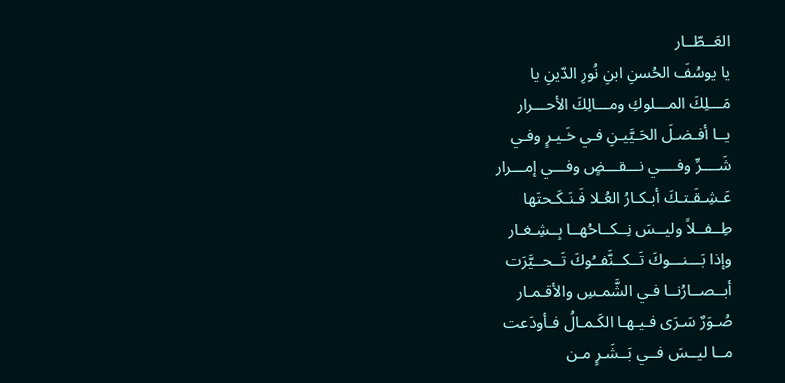العَــطّــار
يا يوسُفَ الحُسنِ ابنِ نُورِ الدّينِ يا
مَـــلِكَ المـــلوكِ ومـــالِكَ الأحـــرار
يــا أفـضـلَ الحَـيَّيـنِ فـي خَـيـرٍ وفـي
شَــــرِّ وفــــي نـــقـــضٍ وفـــي إمـــرار
عَـشِـقَـتـكَ أبـكـارُ العُـلا فَـنَـكَـحتَها
طِــفــلاً وليــسَ نِــكــاحُهــا بِــشِـغـار
وإذا بَـــنـــوكَ تَــكــنَّفــُوكَ تَــحــيَّرَت
أبــصــارُنــا فـي الشَّمـسِ والأقـمـار
صُـوَرٌ سَـرَى فـيـهـا الكَـمـالُ فـأودَعت
مــا ليــسَ فــي بَــشَـرٍ مـن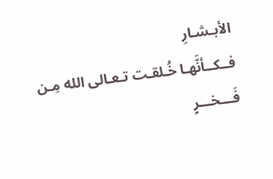الأبـشـارِ
فــكــأنَّهـا خُـلقـت تـعـالى الله مِـن
فَـــخـــرٍ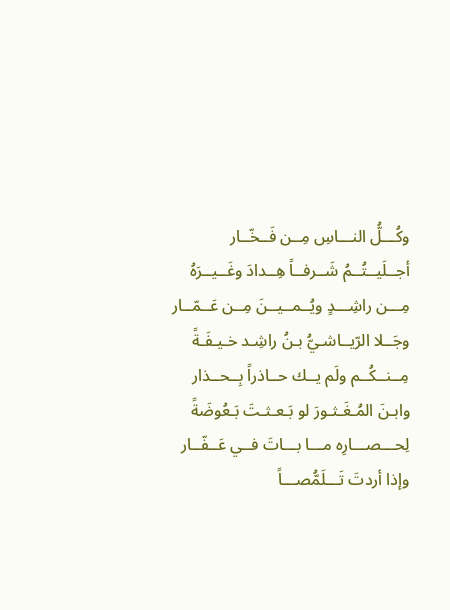وكُـــلُّ النـــاسِ مِــن فَــخّــار
أجــلَيــتُــمُ شَــرفــاً هِــدادَ وغَــيــرَهُ
مِـــن راشِـــدٍ ويُــمــيــنَ مِــن عَــمّــار
وجَــلا الرّيــاشـيُّ بـنُ راشِـد خـيـفَـةً
مِــنــكُــم ولَم يــك حــاذراً بِــحــذار
وابـنَ المُـغَـثـورَ لو بَـعـثـتَ بَـعُوضَةً
لِحـــصـــارِه مـــا بـــاتَ فــي عَــفّــار
وإذا أردتَ تَـــلَمُّصـــاً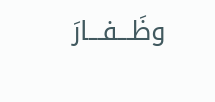وظَـــفـــارَ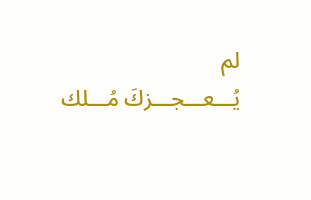لم
يُـــعـــجـــزكَ مُـــلك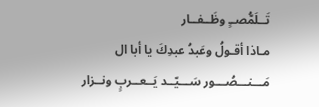تَــلَمُّصــٍ وظَــفــار
مـاذا أقـولُ وعَبدُ عبدِكَ يا أبا ال
مَـــنـــصُـــور سَـــيّــد يَــعــربٍ ونــزار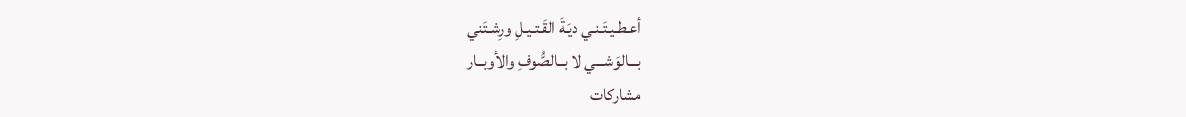أعـطـيـتَـنـي ديَـةَ القَـتـيـلِ ورِشـتَني
بـــالوَشـــي لا بــالصُّوفِ والأوبــار
مشاركات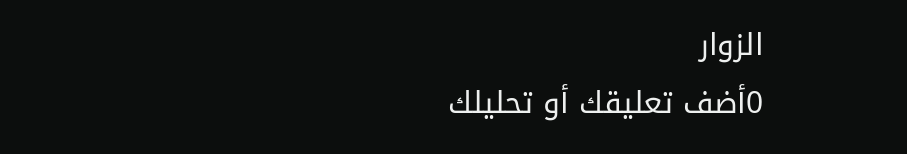الزوار
0أضف تعليقك أو تحليلك